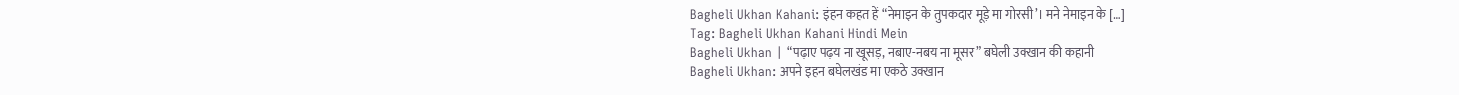Bagheli Ukhan Kahani: इंहन कहत हें “नेमाइन के तुपकदार मूड़े मा गोरसी’। मने नेमाइन के […]
Tag: Bagheli Ukhan Kahani Hindi Mein
Bagheli Ukhan | “पढ़ाए पढ़य ना खूसड़, नबाए-नबय ना मूसर” बघेली उक्खान की कहानी
Bagheli Ukhan: अपने इहन बघेलखंड मा एकठे उक्खान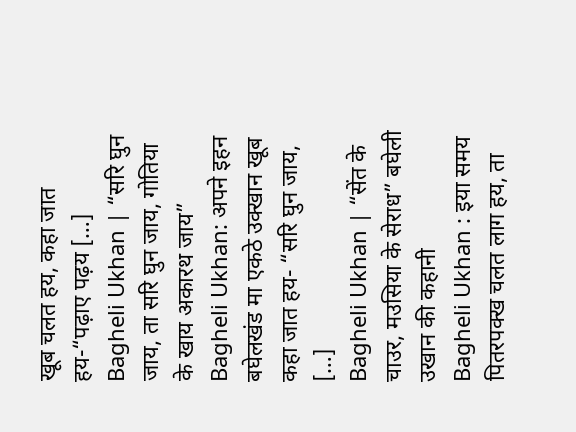खूब चलत हय, कहा जात हय-“पढ़ाए पढ़य […]
Bagheli Ukhan | “सरि घुन जाय, ता सरि घुन जाय, गोतिया के खाय अकारथ जाय”
Bagheli Ukhan: अपने इहन बघेलखंड मा एकठे उक्खान खूब कहा जात हय- “सरि घुन जाय, […]
Bagheli Ukhan | “सेंत के चाउर, मउसिया के सेराध” बघेली उखान की कहानी
Bagheli Ukhan : इया समय पितरपक्ख चलत लाग हय, ता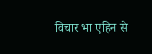विचार भा एहिन से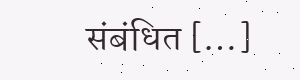संबंधित […]